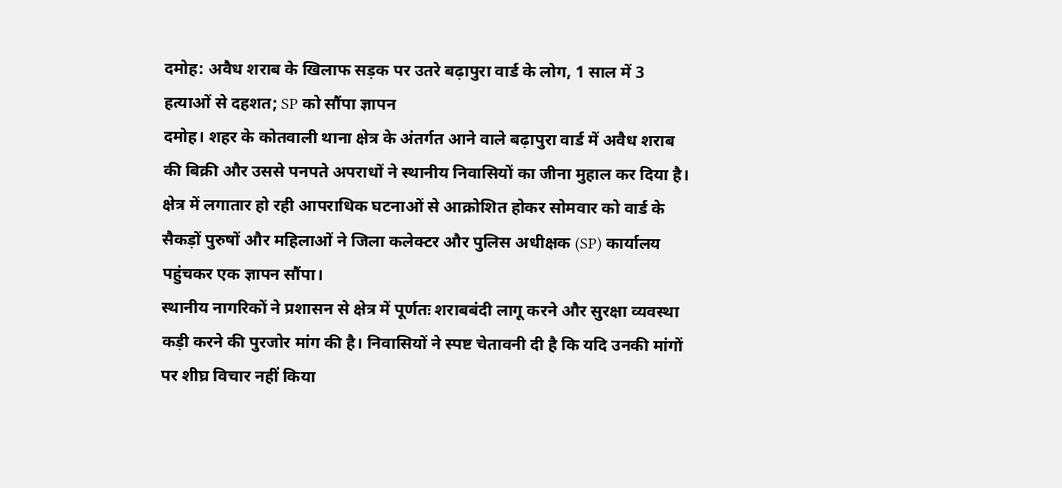दमोह: अवैध शराब के खिलाफ सड़क पर उतरे बढ़ापुरा वार्ड के लोग, 1 साल में 3 हत्याओं से दहशत; SP को सौंपा ज्ञापन
दमोह। शहर के कोतवाली थाना क्षेत्र के अंतर्गत आने वाले बढ़ापुरा वार्ड में अवैध शराब की बिक्री और उससे पनपते अपराधों ने स्थानीय निवासियों का जीना मुहाल कर दिया है। क्षेत्र में लगातार हो रही आपराधिक घटनाओं से आक्रोशित होकर सोमवार को वार्ड के सैकड़ों पुरुषों और महिलाओं ने जिला कलेक्टर और पुलिस अधीक्षक (SP) कार्यालय पहुंचकर एक ज्ञापन सौंपा।
स्थानीय नागरिकों ने प्रशासन से क्षेत्र में पूर्णतः शराबबंदी लागू करने और सुरक्षा व्यवस्था कड़ी करने की पुरजोर मांग की है। निवासियों ने स्पष्ट चेतावनी दी है कि यदि उनकी मांगों पर शीघ्र विचार नहीं किया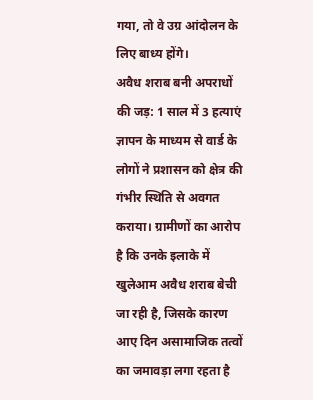गया, तो वे उग्र आंदोलन के लिए बाध्य होंगे।
अवैध शराब बनी अपराधों की जड़: 1 साल में 3 हत्याएं
ज्ञापन के माध्यम से वार्ड के लोगों ने प्रशासन को क्षेत्र की गंभीर स्थिति से अवगत कराया। ग्रामीणों का आरोप है कि उनके इलाके में खुलेआम अवैध शराब बेची जा रही है, जिसके कारण आए दिन असामाजिक तत्वों का जमावड़ा लगा रहता है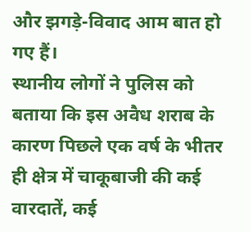और झगड़े-विवाद आम बात हो गए हैं।
स्थानीय लोगों ने पुलिस को बताया कि इस अवैध शराब के कारण पिछले एक वर्ष के भीतर ही क्षेत्र में चाकूबाजी की कई वारदातें, कई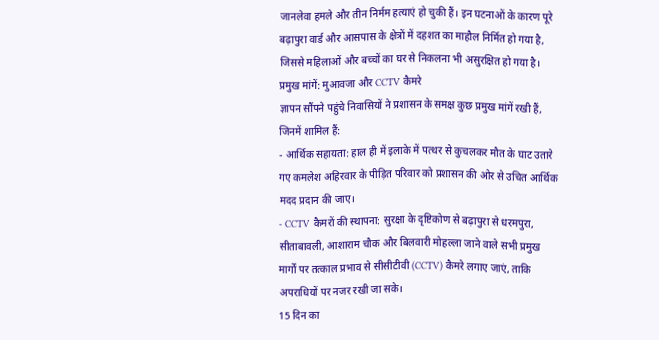जानलेवा हमले और तीन निर्मम हत्याएं हो चुकी हैं। इन घटनाओं के कारण पूरे बढ़ापुरा वार्ड और आसपास के क्षेत्रों में दहशत का माहौल निर्मित हो गया है, जिससे महिलाओं और बच्चों का घर से निकलना भी असुरक्षित हो गया है।
प्रमुख मांगें: मुआवजा और CCTV कैमरे
ज्ञापन सौंपने पहुंचे निवासियों ने प्रशासन के समक्ष कुछ प्रमुख मांगें रखी हैं, जिनमें शामिल हैं:
- आर्थिक सहायता: हाल ही में इलाके में पत्थर से कुचलकर मौत के घाट उतारे गए कमलेश अहिरवार के पीड़ित परिवार को प्रशासन की ओर से उचित आर्थिक मदद प्रदान की जाए।
- CCTV कैमरों की स्थापना: सुरक्षा के दृष्टिकोण से बढ़ापुरा से धरमपुरा, सीताबावली, आशाराम चौक और बिलवारी मोहल्ला जाने वाले सभी प्रमुख मार्गों पर तत्काल प्रभाव से सीसीटीवी (CCTV) कैमरे लगाए जाएं, ताकि अपराधियों पर नजर रखी जा सके।
15 दिन का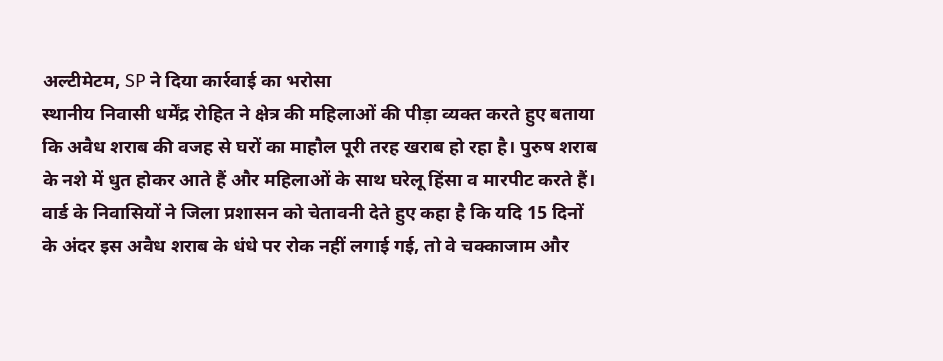अल्टीमेटम, SP ने दिया कार्रवाई का भरोसा
स्थानीय निवासी धर्मेंद्र रोहित ने क्षेत्र की महिलाओं की पीड़ा व्यक्त करते हुए बताया कि अवैध शराब की वजह से घरों का माहौल पूरी तरह खराब हो रहा है। पुरुष शराब के नशे में धुत होकर आते हैं और महिलाओं के साथ घरेलू हिंसा व मारपीट करते हैं।
वार्ड के निवासियों ने जिला प्रशासन को चेतावनी देते हुए कहा है कि यदि 15 दिनों के अंदर इस अवैध शराब के धंधे पर रोक नहीं लगाई गई, तो वे चक्काजाम और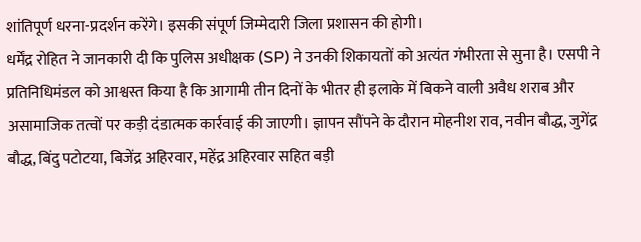शांतिपूर्ण धरना-प्रदर्शन करेंगे। इसकी संपूर्ण जिम्मेदारी जिला प्रशासन की होगी।
धर्मेंद्र रोहित ने जानकारी दी कि पुलिस अधीक्षक (SP) ने उनकी शिकायतों को अत्यंत गंभीरता से सुना है। एसपी ने प्रतिनिधिमंडल को आश्वस्त किया है कि आगामी तीन दिनों के भीतर ही इलाके में बिकने वाली अवैध शराब और असामाजिक तत्वों पर कड़ी दंडात्मक कार्रवाई की जाएगी। ज्ञापन सौंपने के दौरान मोहनीश राव, नवीन बौद्ध, जुगेंद्र बौद्ध, बिंदु पटोटया, बिजेंद्र अहिरवार, महेंद्र अहिरवार सहित बड़ी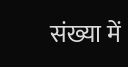संख्या में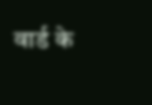वार्ड के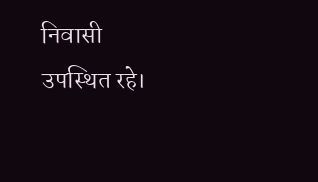निवासी उपस्थित रहे।